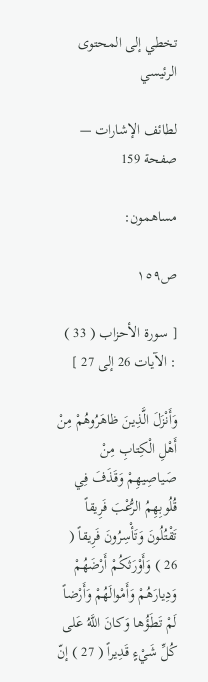تخطي إلى المحتوى الرئيسي

لطائف الإشارات — صفحة 159

مساهمون:

ص١٥٩

[ سورة الأحزاب ( 33 ) : الآيات 26 إلى 27 ]

وَأَنْزَلَ الَّذِينَ ظاهَرُوهُمْ مِنْ أَهْلِ الْكِتابِ مِنْ صَياصِيهِمْ وَقَذَفَ فِي قُلُوبِهِمُ الرُّعْبَ فَرِيقاً تَقْتُلُونَ وَتَأْسِرُونَ فَرِيقاً ( 26 ) وَأَوْرَثَكُمْ أَرْضَهُمْ وَدِيارَهُمْ وَأَمْوالَهُمْ وَأَرْضاً لَمْ تَطَؤُها وَكانَ اللَّهُ عَلى كُلِّ شَيْءٍ قَدِيراً ( 27 ) إنّ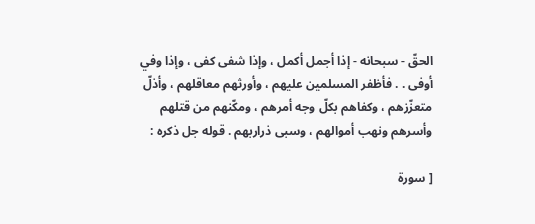الحقّ - سبحانه - إذا أجمل أكمل ، وإذا شفى كفى ، وإذا وفي أوفى . . فأظفر المسلمين عليهم ، وأورثهم معاقلهم ، وأذلّ متعزّزهم ، وكفاهم بكلّ وجه أمرهم ، ومكّنهم من قتلهم وأسرهم ونهب أموالهم ، وسبى ذراربهم . قوله جل ذكره :

[ سورة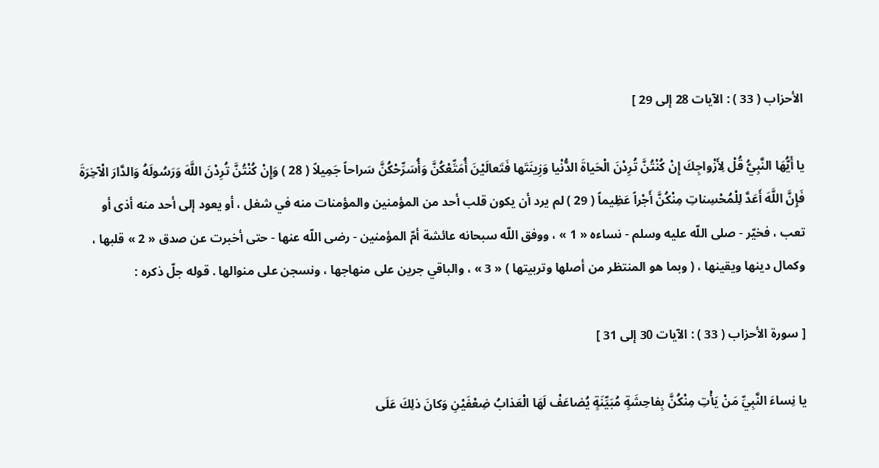الأحزاب ( 33 ) : الآيات 28 إلى 29 ]

يا أَيُّهَا النَّبِيُّ قُلْ لِأَزْواجِكَ إِنْ كُنْتُنَّ تُرِدْنَ الْحَياةَ الدُّنْيا وَزِينَتَها فَتَعالَيْنَ أُمَتِّعْكُنَّ وَأُسَرِّحْكُنَّ سَراحاً جَمِيلاً ( 28 ) وَإِنْ كُنْتُنَّ تُرِدْنَ اللَّهَ وَرَسُولَهُ وَالدَّارَ الْآخِرَةَ فَإِنَّ اللَّهَ أَعَدَّ لِلْمُحْسِناتِ مِنْكُنَّ أَجْراً عَظِيماً ( 29 ) لم يرد أن يكون قلب أحد من المؤمنين والمؤمنات منه في شغل ، أو يعود إلى أحد منه أذى أو تعب ، فخيّر - صلى اللّه عليه وسلم - نساءه « 1 » ، ووفق اللّه سبحانه عائشة أمّ المؤمنين - رضى اللّه عنها - حتى أخبرت عن صدق « 2 » قلبها ، وكمال دينها ويقينها ، ( وبما هو المنتظر من أصلها وتربيتها ) « 3 » ، والباقي جرين على منهاجها ، ونسجن على منوالها . قوله جلّ ذكره :

[ سورة الأحزاب ( 33 ) : الآيات 30 إلى 31 ]

يا نِساءَ النَّبِيِّ مَنْ يَأْتِ مِنْكُنَّ بِفاحِشَةٍ مُبَيِّنَةٍ يُضاعَفْ لَهَا الْعَذابُ ضِعْفَيْنِ وَكانَ ذلِكَ عَلَى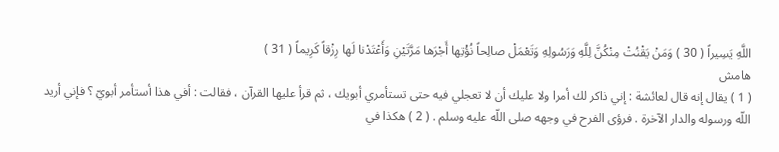اللَّهِ يَسِيراً ( 30 ) وَمَنْ يَقْنُتْ مِنْكُنَّ لِلَّهِ وَرَسُولِهِ وَتَعْمَلْ صالِحاً نُؤْتِها أَجْرَها مَرَّتَيْنِ وَأَعْتَدْنا لَها رِزْقاً كَرِيماً ( 31 )
هامش
( 1 ) يقال إنه قال لعائشة : إني ذاكر لك أمرا ولا عليك أن لا تعجلي فيه حتى تستأمري أبويك ، ثم قرأ عليها القرآن ، فقالت : أفي هذا أستأمر أبويّ ؟ فإني أريد اللّه ورسوله والدار الآخرة . فرؤى الفرح في وجهه صلى اللّه عليه وسلم . ( 2 ) هكذا في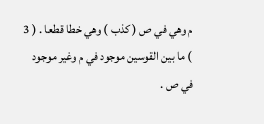م وهي في ص ( كذب ) وهي خطا قطعا . ( 3 ) ما بين القوسين موجود في م وغير موجود في ص .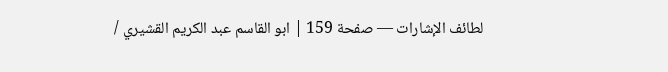لطائف الإشارات — صفحة 159 | ابو القاسم عبد الكريم القشيري /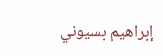إبراهيم بسيوني